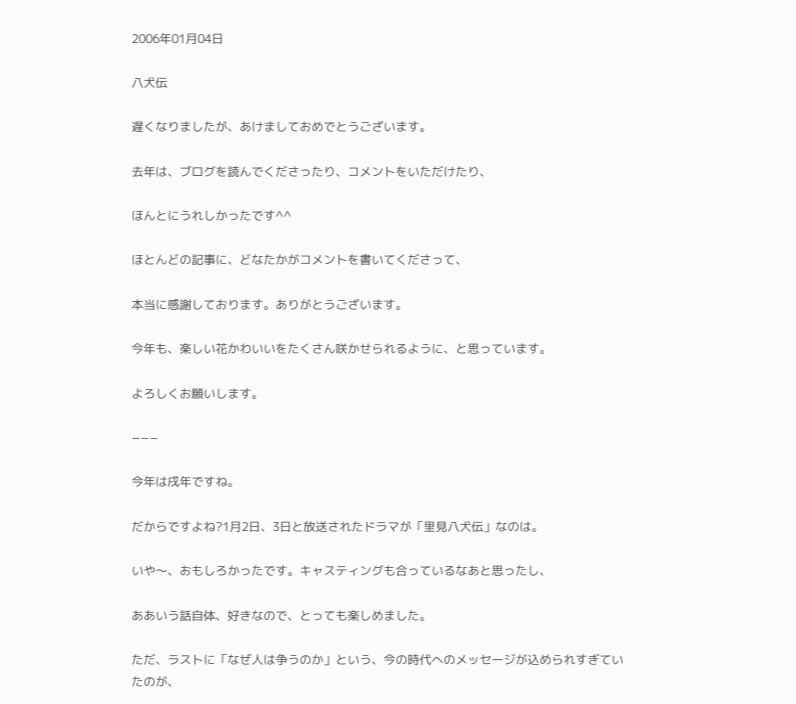2006年01月04日

八犬伝

遅くなりましたが、あけましておめでとうございます。

去年は、ブログを読んでくださったり、コメントをいただけたり、

ほんとにうれしかったです^^

ほとんどの記事に、どなたかがコメントを書いてくださって、

本当に感謝しております。ありがとうございます。

今年も、楽しい花かわいいをたくさん咲かせられるように、と思っています。

よろしくお願いします。

−−−

今年は戌年ですね。

だからですよね?1月2日、3日と放送されたドラマが「里見八犬伝」なのは。

いや〜、おもしろかったです。キャスティングも合っているなあと思ったし、

ああいう話自体、好きなので、とっても楽しめました。

ただ、ラストに「なぜ人は争うのか」という、今の時代へのメッセージが込められすぎていたのが、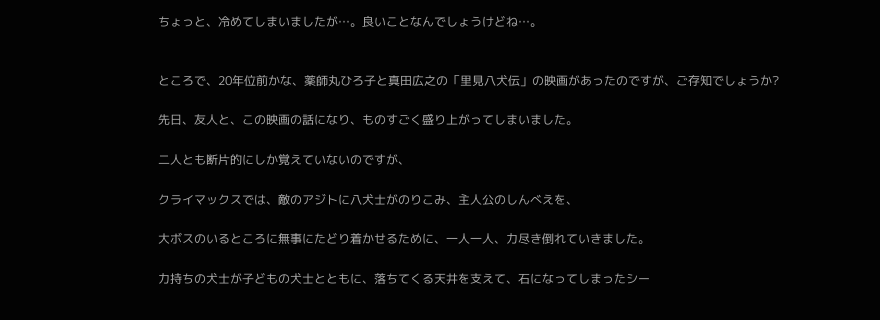ちょっと、冷めてしまいましたが…。良いことなんでしょうけどね…。


ところで、20年位前かな、薬師丸ひろ子と真田広之の「里見八犬伝」の映画があったのですが、ご存知でしょうか?

先日、友人と、この映画の話になり、ものすごく盛り上がってしまいました。

二人とも断片的にしか覚えていないのですが、

クライマックスでは、敵のアジトに八犬士がのりこみ、主人公のしんべえを、

大ボスのいるところに無事にたどり着かせるために、一人一人、力尽き倒れていきました。

力持ちの犬士が子どもの犬士とともに、落ちてくる天井を支えて、石になってしまったシー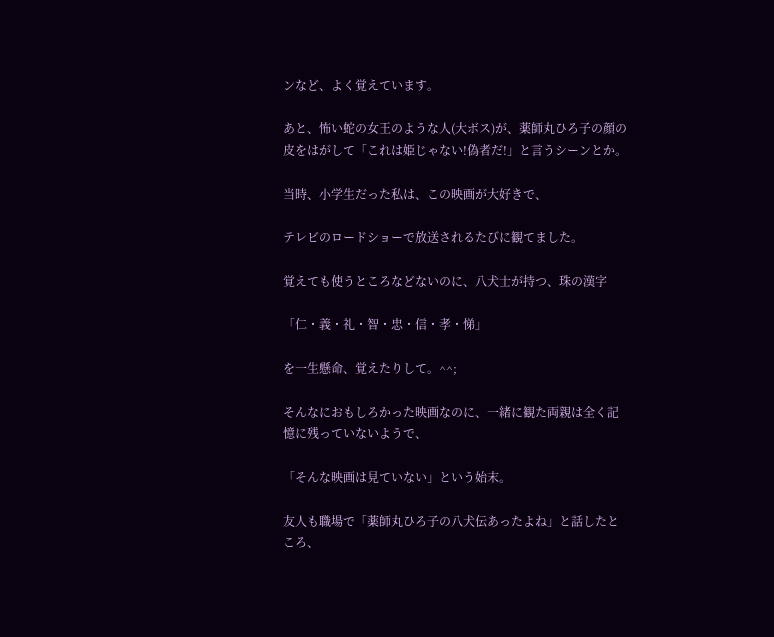ンなど、よく覚えています。

あと、怖い蛇の女王のような人(大ボス)が、薬師丸ひろ子の顔の皮をはがして「これは姫じゃない!偽者だ!」と言うシーンとか。

当時、小学生だった私は、この映画が大好きで、

テレビのロードショーで放送されるたびに観てました。

覚えても使うところなどないのに、八犬士が持つ、珠の漢字

「仁・義・礼・智・忠・信・孝・悌」

を一生懸命、覚えたりして。^^;

そんなにおもしろかった映画なのに、一緒に観た両親は全く記憶に残っていないようで、

「そんな映画は見ていない」という始末。

友人も職場で「薬師丸ひろ子の八犬伝あったよね」と話したところ、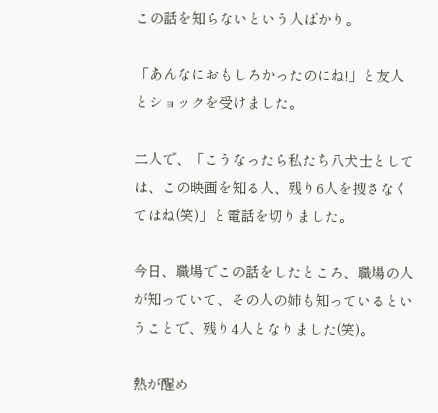この話を知らないという人ばかり。

「あんなにおもしろかったのにね!」と友人とショックを受けました。

二人で、「こうなったら私たち八犬士としては、この映画を知る人、残り6人を捜さなくてはね(笑)」と電話を切りました。

今日、職場でこの話をしたところ、職場の人が知っていて、その人の姉も知っているということで、残り4人となりました(笑)。

熱が醒め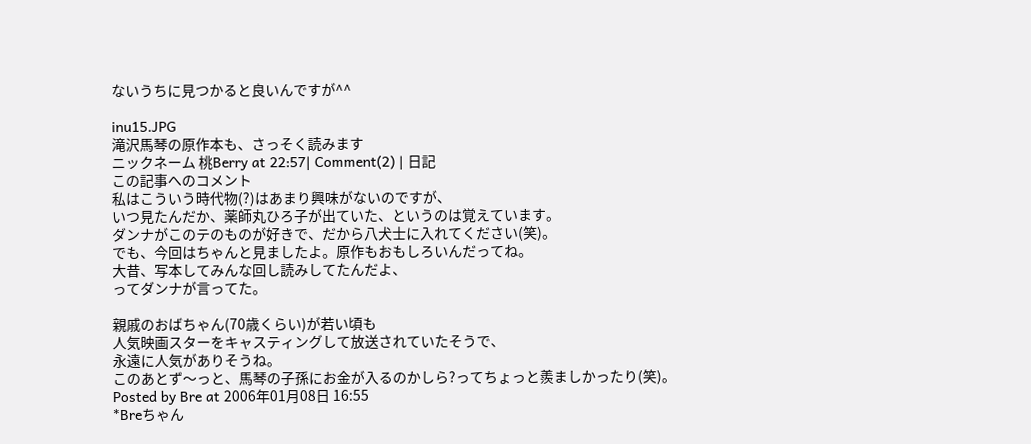ないうちに見つかると良いんですが^^

inu15.JPG
滝沢馬琴の原作本も、さっそく読みます
ニックネーム 桃Berry at 22:57| Comment(2) | 日記
この記事へのコメント
私はこういう時代物(?)はあまり興味がないのですが、
いつ見たんだか、薬師丸ひろ子が出ていた、というのは覚えています。
ダンナがこのテのものが好きで、だから八犬士に入れてください(笑)。
でも、今回はちゃんと見ましたよ。原作もおもしろいんだってね。
大昔、写本してみんな回し読みしてたんだよ、
ってダンナが言ってた。

親戚のおばちゃん(70歳くらい)が若い頃も
人気映画スターをキャスティングして放送されていたそうで、
永遠に人気がありそうね。
このあとず〜っと、馬琴の子孫にお金が入るのかしら?ってちょっと羨ましかったり(笑)。
Posted by Bre at 2006年01月08日 16:55
*Breちゃん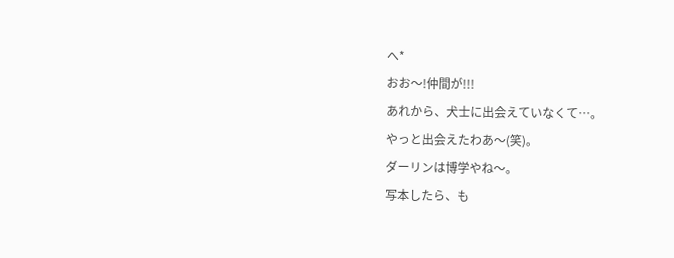へ*
おお〜!仲間が!!!
あれから、犬士に出会えていなくて…。
やっと出会えたわあ〜(笑)。
ダーリンは博学やね〜。
写本したら、も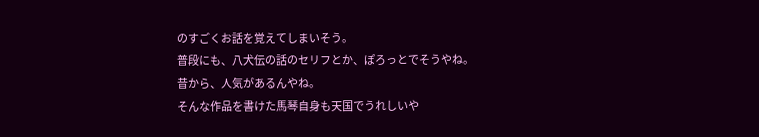のすごくお話を覚えてしまいそう。
普段にも、八犬伝の話のセリフとか、ぽろっとでそうやね。
昔から、人気があるんやね。
そんな作品を書けた馬琴自身も天国でうれしいや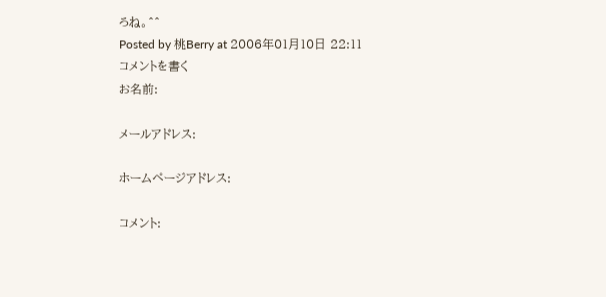ろね。^^
Posted by 桃Berry at 2006年01月10日 22:11
コメントを書く
お名前:

メールアドレス:

ホームページアドレス:

コメント: